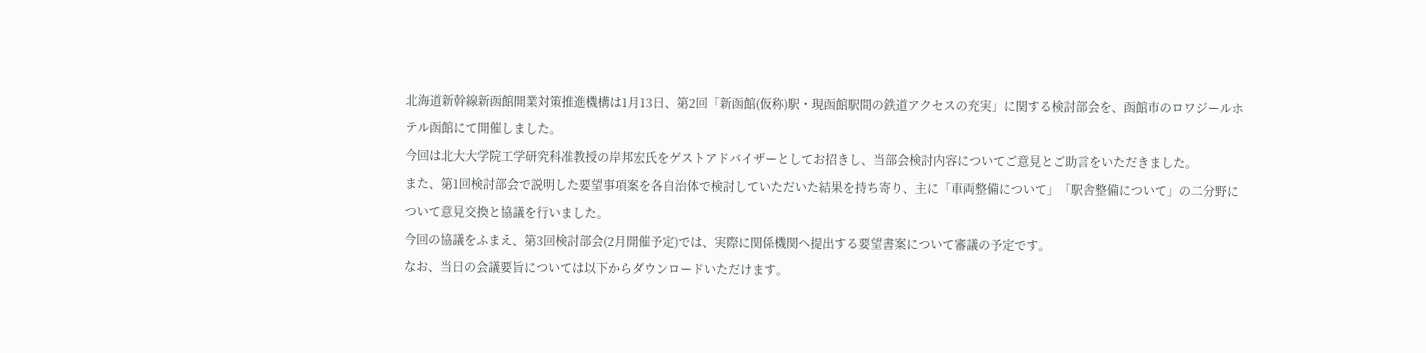北海道新幹線新函館開業対策推進機構は1月13日、第2回「新函館(仮称)駅・現函館駅間の鉄道アクセスの充実」に関する検討部会を、函館市のロワジールホテル函館にて開催しました。
今回は北大大学院工学研究科准教授の岸邦宏氏をゲストアドバイザーとしてお招きし、当部会検討内容についてご意見とご助言をいただきました。
また、第1回検討部会で説明した要望事項案を各自治体で検討していただいた結果を持ち寄り、主に「車両整備について」「駅舎整備について」の二分野について意見交換と協議を行いました。
今回の協議をふまえ、第3回検討部会(2月開催予定)では、実際に関係機関へ提出する要望書案について審議の予定です。
なお、当日の会議要旨については以下からダウンロードいただけます。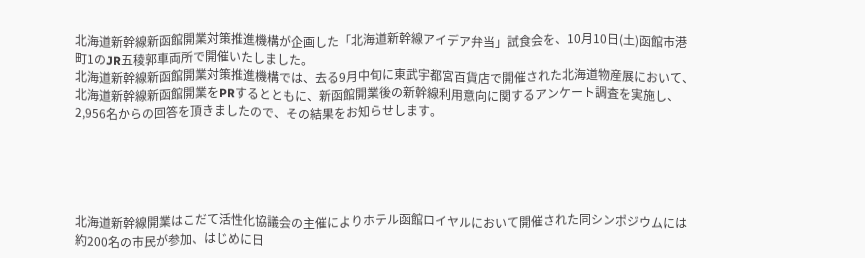北海道新幹線新函館開業対策推進機構が企画した「北海道新幹線アイデア弁当」試食会を、10月10日(土)函館市港町1のJR五稜郭車両所で開催いたしました。
北海道新幹線新函館開業対策推進機構では、去る9月中旬に東武宇都宮百貨店で開催された北海道物産展において、北海道新幹線新函館開業をPRするとともに、新函館開業後の新幹線利用意向に関するアンケート調査を実施し、2,956名からの回答を頂きましたので、その結果をお知らせします。





北海道新幹線開業はこだて活性化協議会の主催によりホテル函館ロイヤルにおいて開催された同シンポジウムには約200名の市民が参加、はじめに日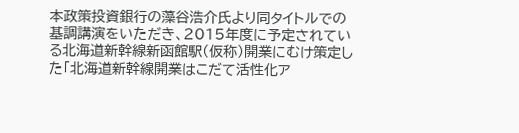本政策投資銀行の藻谷浩介氏より同タイトルでの基調講演をいただき、2015年度に予定されている北海道新幹線新函館駅(仮称)開業にむけ策定した「北海道新幹線開業はこだて活性化ア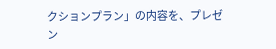クションプラン」の内容を、プレゼン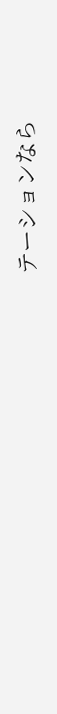テーションなら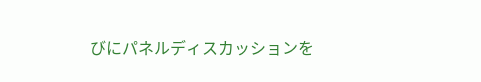びにパネルディスカッションを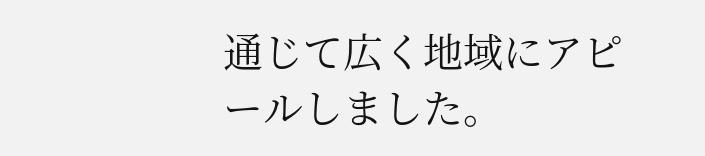通じて広く地域にアピールしました。